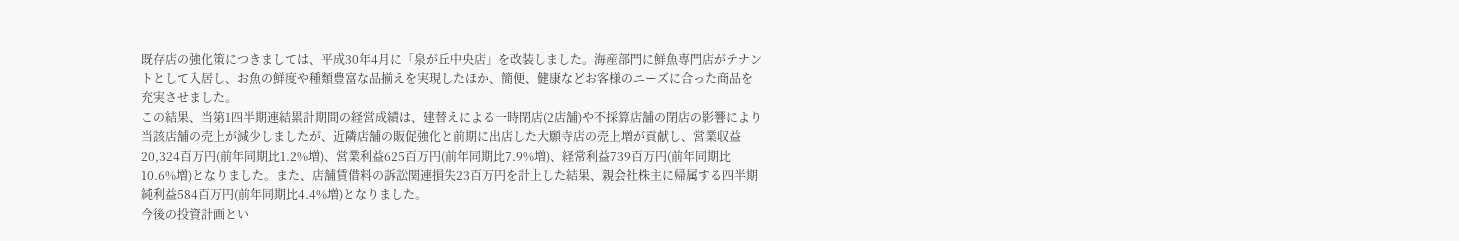既存店の強化策につきましては、平成30年4月に「泉が丘中央店」を改装しました。海産部門に鮮魚専門店がテナントとして入居し、お魚の鮮度や種類豊富な品揃えを実現したほか、簡便、健康などお客様のニーズに合った商品を充実させました。
この結果、当第1四半期連結累計期間の経営成績は、建替えによる一時閉店(2店舗)や不採算店舗の閉店の影響により当該店舗の売上が減少しましたが、近隣店舗の販促強化と前期に出店した大願寺店の売上増が貢献し、営業収益20,324百万円(前年同期比1.2%増)、営業利益625百万円(前年同期比7.9%増)、経常利益739百万円(前年同期比10.6%増)となりました。また、店舗賃借料の訴訟関連損失23百万円を計上した結果、親会社株主に帰属する四半期純利益584百万円(前年同期比4.4%増)となりました。
今後の投資計画とい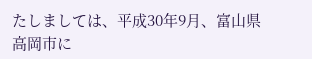たしましては、平成30年9月、富山県高岡市に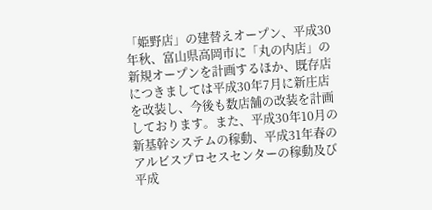「姫野店」の建替えオープン、平成30年秋、富山県高岡市に「丸の内店」の新規オープンを計画するほか、既存店につきましては平成30年7月に新庄店を改装し、今後も数店舗の改装を計画しております。また、平成30年10月の新基幹システムの稼動、平成31年春のアルビスプロセスセンターの稼動及び平成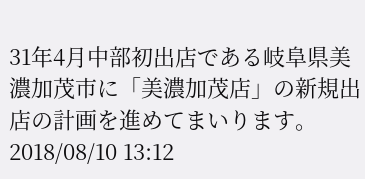31年4月中部初出店である岐阜県美濃加茂市に「美濃加茂店」の新規出店の計画を進めてまいります。
2018/08/10 13:12